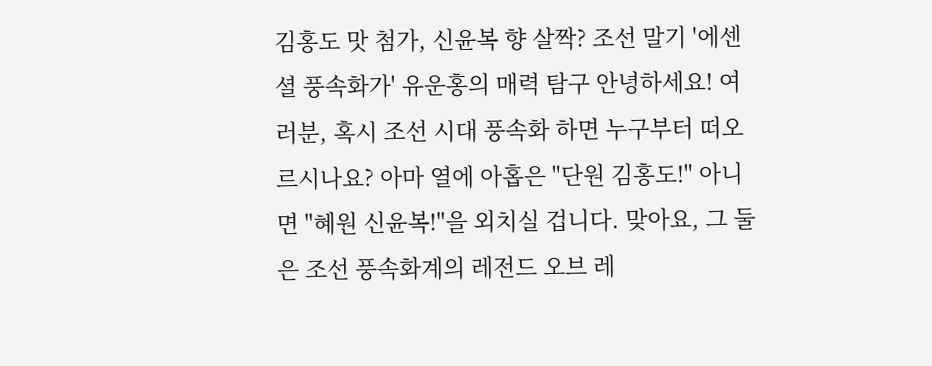김홍도 맛 첨가, 신윤복 향 살짝? 조선 말기 '에센셜 풍속화가' 유운홍의 매력 탐구 안녕하세요! 여러분, 혹시 조선 시대 풍속화 하면 누구부터 떠오르시나요? 아마 열에 아홉은 "단원 김홍도!" 아니면 "혜원 신윤복!"을 외치실 겁니다. 맞아요, 그 둘은 조선 풍속화계의 레전드 오브 레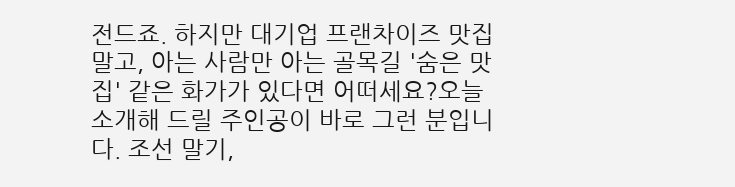전드죠. 하지만 대기업 프랜차이즈 맛집 말고, 아는 사람만 아는 골목길 '숨은 맛집' 같은 화가가 있다면 어떠세요?오늘 소개해 드릴 주인공이 바로 그런 분입니다. 조선 말기,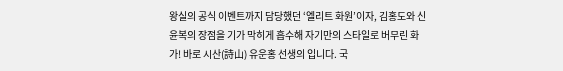왕실의 공식 이벤트까지 담당했던 ‘엘리트 화원’이자, 김홍도와 신윤복의 장점을 기가 막히게 흡수해 자기만의 스타일로 버무린 화가! 바로 시산(詩山) 유운홍 선생의 입니다. 국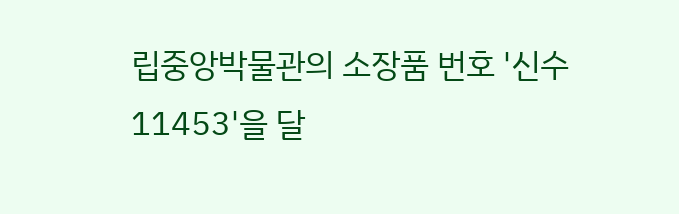립중앙박물관의 소장품 번호 '신수 11453'을 달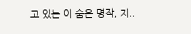고 있는 이 숨은 명작, 지..